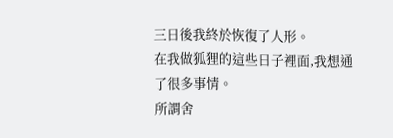三日後我終於恢復了人形。
在我做狐狸的這些日子裡面,我想通了很多事情。
所謂舍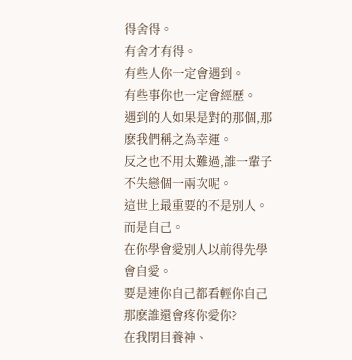得舍得。
有舍才有得。
有些人你一定會遇到。
有些事你也一定會經歷。
遇到的人如果是對的那個,那麽我們稱之為幸運。
反之也不用太難過,誰一輩子不失戀個一兩次呢。
這世上最重要的不是別人。
而是自己。
在你學會愛別人以前得先學會自愛。
要是連你自己都看輕你自己那麽誰還會疼你愛你?
在我閉目養神、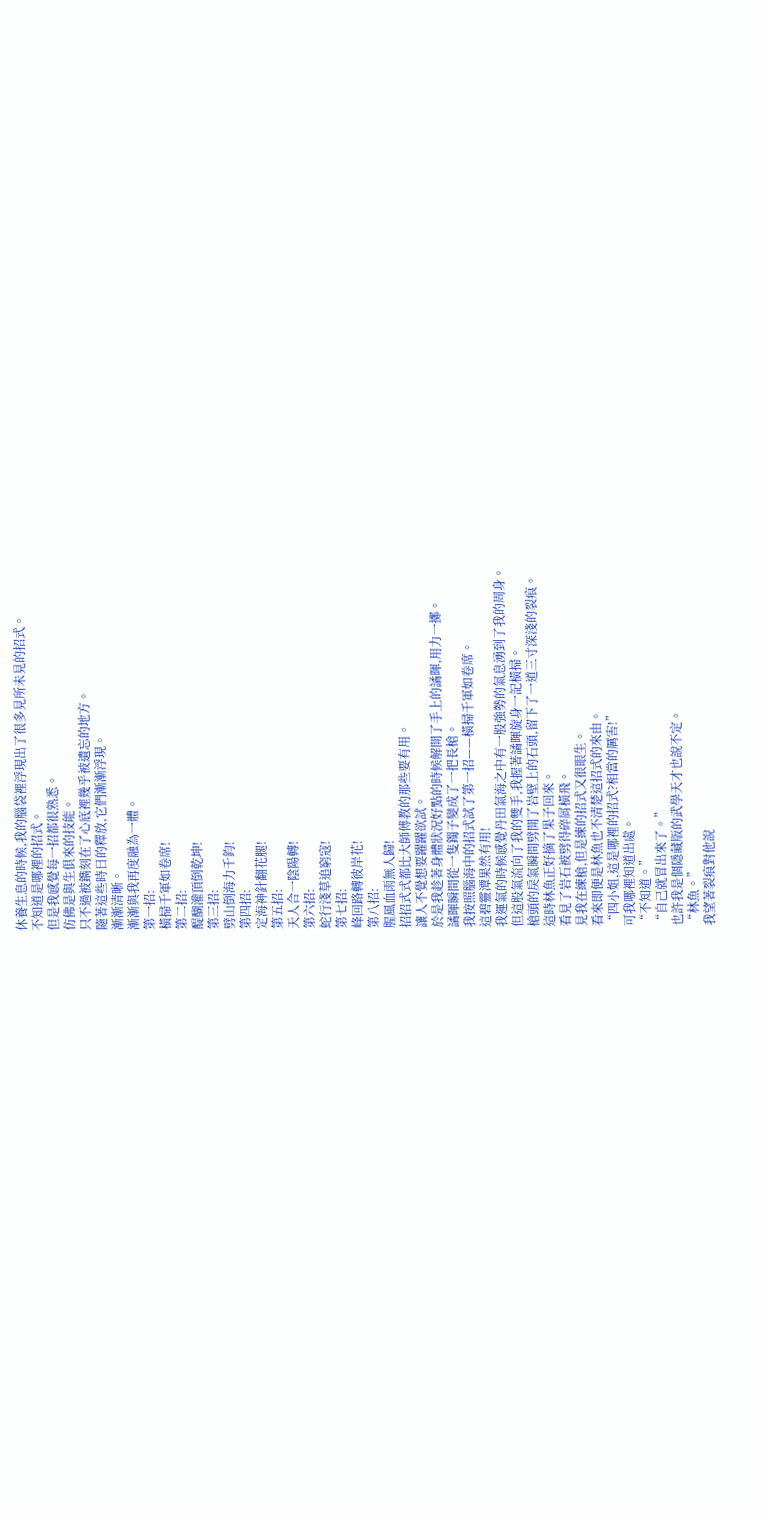休養生息的時候,我的腦袋裡浮現出了很多見所未見的招式。
不知道是哪裡的招式。
但是我感覺每一招都很熟悉。
仿佛是與生俱來的技能。
只不過被鐫刻在了心底裡幾乎被遺忘的地方。
隨著這些時日的釋放,它們漸漸浮現。
漸漸清晰。
漸漸與我再度融為一體。
第一招:
橫掃千軍如卷席!
第二招:
醍醐灌頂倒乾坤!
第三招:
劈山倒海力千鈞!
第四招:
定海神針翻花腿!
第五招:
天人合一陰陽轉!
第六招:
蛇行淺草追窮寇!
第七招:
峰回路轉彼岸花!
第八招:
腥風血雨無人歸!
招招式式都比大師傅教的那些要有用。
讓人不覺想要躍躍欲試。
於是我趁著身體狀況好點的時候解開了手上的譎暉,用力一擲。
譎暉瞬間從一隻鐲子變成了一把長槍。
我按照腦海中的招式試了第一招——橫掃千軍如卷席。
這碧靈潭果然有用!
我運氣的時候感覺丹田氣海之中有一股強勢的氣息湧到了我的周身。
但這股氣流向了我的雙手,我握著譎暉旋身一記橫掃。
槍頭的戾氣瞬間劈開了岩壁上的石頭,留下了一道三寸深淺的裂痕。
這時林魚正好摘了果子回來。
看見了岩石被劈得碎屑橫飛。
見我在練槍,但是練的招式又很眼生。
看來即便是林魚也不清楚這招式的來由。
“四小姐,這是哪裡的招式?相當的厲害!”
可我哪裡知道出處。
“不知道。”
“自己就冒出來了。”
也許我是個隱藏版的武學天才也說不定。
“林魚。”
我望著裂痕對他說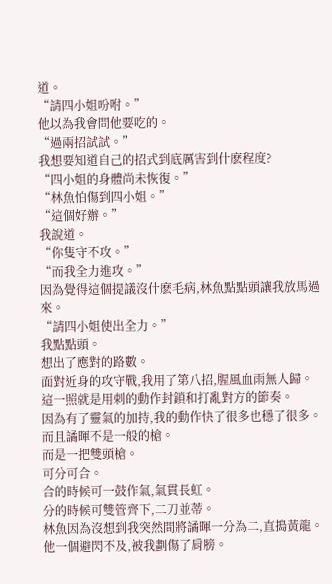道。
“請四小姐吩咐。”
他以為我會問他要吃的。
“過兩招試試。”
我想要知道自己的招式到底厲害到什麽程度?
“四小姐的身體尚未恢復。”
“林魚怕傷到四小姐。”
“這個好辦。”
我說道。
“你隻守不攻。”
“而我全力進攻。”
因為覺得這個提議沒什麽毛病,林魚點點頭讓我放馬過來。
“請四小姐使出全力。”
我點點頭。
想出了應對的路數。
面對近身的攻守戰,我用了第八招,腥風血雨無人歸。
這一照就是用刺的動作封鎖和打亂對方的節奏。
因為有了靈氣的加持,我的動作快了很多也穩了很多。
而且譎暉不是一般的槍。
而是一把雙頭槍。
可分可合。
合的時候可一鼓作氣,氣貫長虹。
分的時候可雙管齊下,二刀並蒂。
林魚因為沒想到我突然間將譎暉一分為二,直搗黃龍。
他一個避閃不及,被我劃傷了肩膀。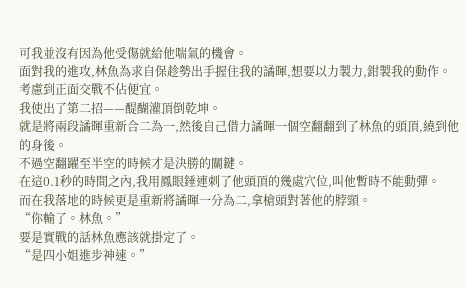可我並沒有因為他受傷就給他喘氣的機會。
面對我的進攻,林魚為求自保趁勢出手握住我的譎暉,想要以力製力,鉗製我的動作。
考慮到正面交戰不佔便宜。
我使出了第二招——醍醐灌頂倒乾坤。
就是將兩段譎暉重新合二為一,然後自己借力譎暉一個空翻翻到了林魚的頭頂,繞到他的身後。
不過空翻躍至半空的時候才是決勝的關鍵。
在這0.1秒的時間之內,我用鳳眼錘連刺了他頭頂的幾處穴位,叫他暫時不能動彈。
而在我落地的時候更是重新將譎暉一分為二,拿槍頭對著他的脖頸。
“你輸了。林魚。”
要是實戰的話林魚應該就掛定了。
“是四小姐進步神速。”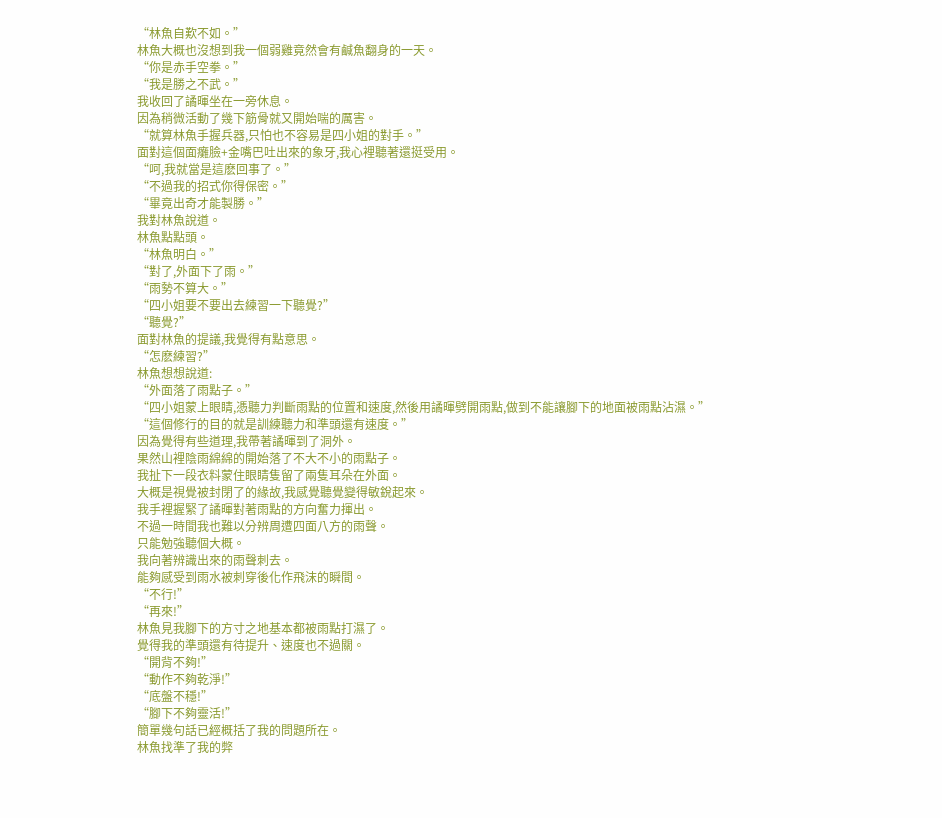“林魚自歎不如。”
林魚大概也沒想到我一個弱雞竟然會有鹹魚翻身的一天。
“你是赤手空拳。”
“我是勝之不武。”
我收回了譎暉坐在一旁休息。
因為稍微活動了幾下筋骨就又開始喘的厲害。
“就算林魚手握兵器,只怕也不容易是四小姐的對手。”
面對這個面癱臉+金嘴巴吐出來的象牙,我心裡聽著還挺受用。
“呵,我就當是這麽回事了。”
“不過我的招式你得保密。”
“畢竟出奇才能製勝。”
我對林魚說道。
林魚點點頭。
“林魚明白。”
“對了,外面下了雨。”
“雨勢不算大。”
“四小姐要不要出去練習一下聽覺?”
“聽覺?”
面對林魚的提議,我覺得有點意思。
“怎麽練習?”
林魚想想說道:
“外面落了雨點子。”
“四小姐蒙上眼睛,憑聽力判斷雨點的位置和速度,然後用譎暉劈開雨點,做到不能讓腳下的地面被雨點沾濕。”
“這個修行的目的就是訓練聽力和準頭還有速度。”
因為覺得有些道理,我帶著譎暉到了洞外。
果然山裡陰雨綿綿的開始落了不大不小的雨點子。
我扯下一段衣料蒙住眼睛隻留了兩隻耳朵在外面。
大概是視覺被封閉了的緣故,我感覺聽覺變得敏銳起來。
我手裡握緊了譎暉對著雨點的方向奮力揮出。
不過一時間我也難以分辨周遭四面八方的雨聲。
只能勉強聽個大概。
我向著辨識出來的雨聲刺去。
能夠感受到雨水被刺穿後化作飛沫的瞬間。
“不行!”
“再來!”
林魚見我腳下的方寸之地基本都被雨點打濕了。
覺得我的準頭還有待提升、速度也不過關。
“開背不夠!”
“動作不夠乾淨!”
“底盤不穩!”
“腳下不夠靈活!”
簡單幾句話已經概括了我的問題所在。
林魚找準了我的弊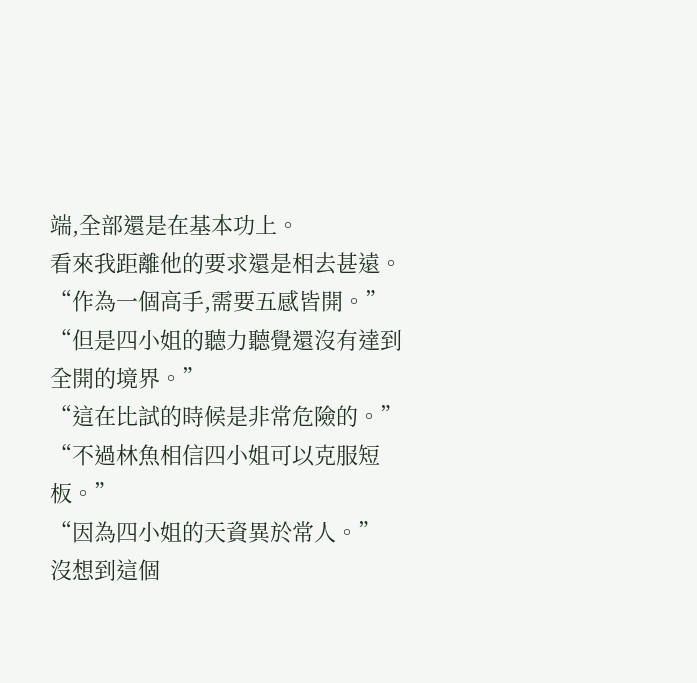端,全部還是在基本功上。
看來我距離他的要求還是相去甚遠。
“作為一個高手,需要五感皆開。”
“但是四小姐的聽力聽覺還沒有達到全開的境界。”
“這在比試的時候是非常危險的。”
“不過林魚相信四小姐可以克服短板。”
“因為四小姐的天資異於常人。”
沒想到這個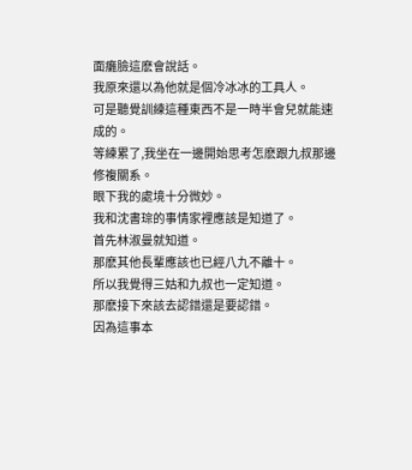面癱臉這麽會說話。
我原來還以為他就是個冷冰冰的工具人。
可是聽覺訓練這種東西不是一時半會兒就能速成的。
等練累了,我坐在一邊開始思考怎麽跟九叔那邊修複關系。
眼下我的處境十分微妙。
我和沈書琮的事情家裡應該是知道了。
首先林淑曼就知道。
那麽其他長輩應該也已經八九不離十。
所以我覺得三姑和九叔也一定知道。
那麽接下來該去認錯還是要認錯。
因為這事本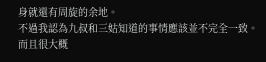身就還有周旋的余地。
不過我認為九叔和三姑知道的事情應該並不完全一致。
而且很大概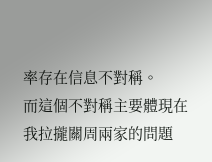率存在信息不對稱。
而這個不對稱主要體現在我拉攏關周兩家的問題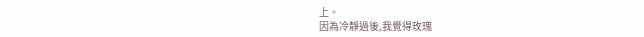上。
因為冷靜過後,我覺得玫瑰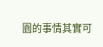園的事情其實可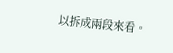以拆成兩段來看。